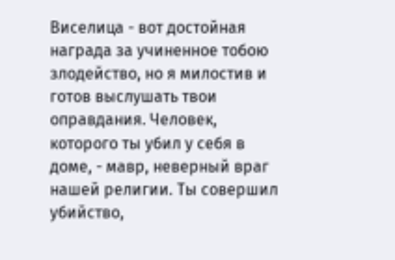Виселица - вот достойная награда за учиненное тобою злодейство, но я милостив и готов выслушать твои оправдания. Человек, которого ты убил у себя в доме, - мавр, неверный враг нашей религии. Ты совершил убийство,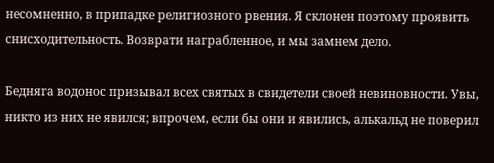несомненно, в припадке религиозного рвения. Я склонен поэтому проявить снисходительность. Возврати награбленное, и мы замнем дело.

Бедняга водонос призывал всех святых в свидетели своей невиновности. Увы, никто из них не явился; впрочем, если бы они и явились, алькальд не поверил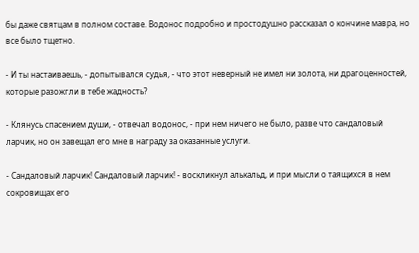бы даже святцам в полном составе. Водонос подробно и простодушно рассказал о кончине мавра, но все было тщетно.

- И ты настаиваешь, - допытывался судья, - что этот неверный не имел ни золота, ни драгоценностей, которые разожгли в тебе жадность?

- Клянусь спасением души, - отвечал водонос, - при нем ничего не было, разве что сандаловый ларчик, но он завещал его мне в награду за оказанные услуги.

- Сандаловый ларчик! Сандаловый ларчик! - воскликнул алькальд, и при мысли о таящихся в нем сокровищах его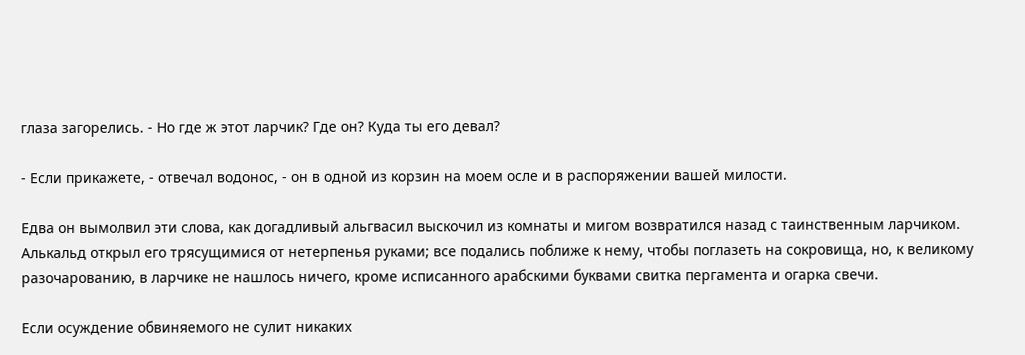глаза загорелись. - Но где ж этот ларчик? Где он? Куда ты его девал?

- Если прикажете, - отвечал водонос, - он в одной из корзин на моем осле и в распоряжении вашей милости.

Едва он вымолвил эти слова, как догадливый альгвасил выскочил из комнаты и мигом возвратился назад с таинственным ларчиком. Алькальд открыл его трясущимися от нетерпенья руками; все подались поближе к нему, чтобы поглазеть на сокровища, но, к великому разочарованию, в ларчике не нашлось ничего, кроме исписанного арабскими буквами свитка пергамента и огарка свечи.

Если осуждение обвиняемого не сулит никаких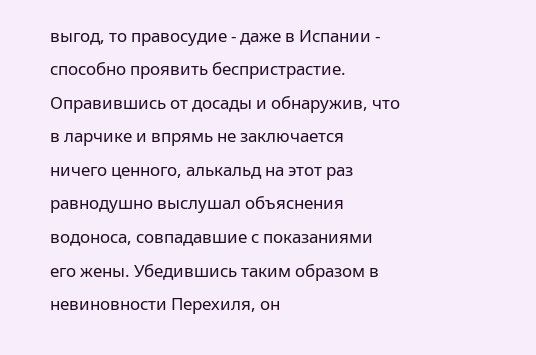выгод, то правосудие - даже в Испании - способно проявить беспристрастие. Оправившись от досады и обнаружив, что в ларчике и впрямь не заключается ничего ценного, алькальд на этот раз равнодушно выслушал объяснения водоноса, совпадавшие с показаниями его жены. Убедившись таким образом в невиновности Перехиля, он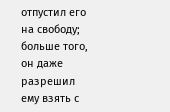отпустил его на свободу; больше того, он даже разрешил ему взять с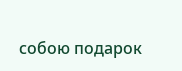собою подарок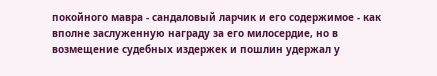покойного мавра - сандаловый ларчик и его содержимое - как вполне заслуженную награду за его милосердие, но в возмещение судебных издержек и пошлин удержал у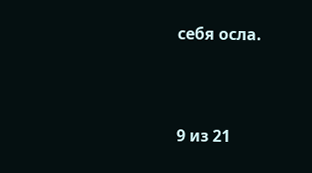себя осла.



9 из 21